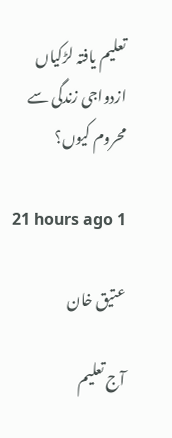تعلیم یافتہ لڑکیاں ازدواجی زندگی سے محروم کیوں؟

21 hours ago 1

عتیق خان

آج تعلیم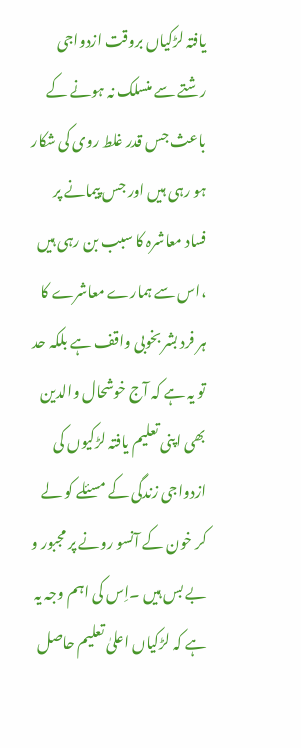یافتہ لڑکیاں بروقت ازدواجی رشتے سے منسلک نہ ہونے کے باعث جس قدر غلط روی کی شکار ہو رہی ہیں اور جس پیمانے پر فساد معاشرہ کا سبب بن رہی ہیں ،اس سے ہمارے معاشرے کا ہر فرد بشر بخوبی واقف ہے بلکہ حد تو یہ ہے کہ آج خوشحال والدین بھی اپنی تعلیم یافتہ لڑکیوں کی ازدواجی زندگی کے مسئلے کو لے کر خون کے آنسو رونے پر مجبور و بے بس ہیں ۔اِس کی اہم وجہ یہ ہے کہ لڑکیاں اعلیٰ تعلیم حاصل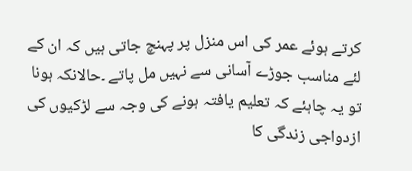کرتے ہوئے عمر کی اس منزل پر پہنچ جاتی ہیں کہ ان کے لئے مناسب جوڑے آسانی سے نہیں مل پاتے ۔حالانکہ ہونا تو یہ چاہئے کہ تعلیم یافتہ ہونے کی وجہ سے لڑکیوں کی ازدواجی زندگی کا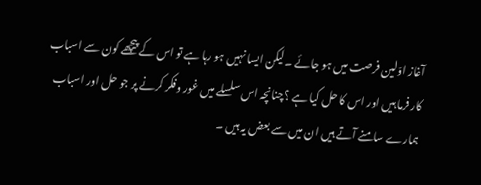آغاز اوّلین فرصت میں ہو جائے ۔لیکن ایسا نہیں ہو رہا ہے تو اس کے پیچھے کون سے اسباب کار فرما ہیں اور اس کا حل کیا ہے ؟چنانچہ اس سلسلے میں غور وفکر کرنے پر جو حل اور اسباب ہمارے سامنے آتے ہیں ان میں سے بعض یہ ہیں ۔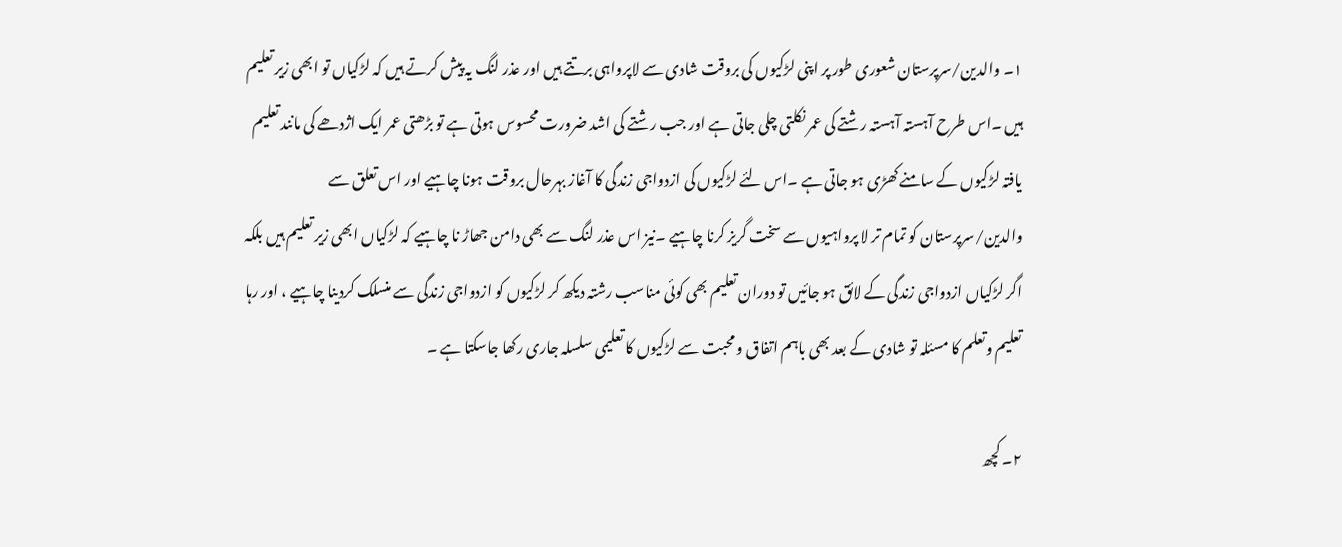۱۔ والدین/سرپرستان شعوری طور پر اپنی لڑکیوں کی بروقت شادی سے لاپرواہی برتتے ہیں اور عذر لنگ یہ پیش کرتے ہیں کہ لڑکیاں تو ابھی زیر تعلیم ہیں ۔اس طرح آہستہ آہستہ رشتے کی عمر نکلتی چلی جاتی ہے اور جب رشتے کی اشد ضرورت محسوس ہوتی ہے تو بڑھتی عمر ایک اژدھے کی مانند تعلیم یافتہ لڑکیوں کے سامنے کھڑی ہو جاتی ہے ۔اس لئے لڑکیوں کی ازدواجی زندگی کا آغاز بہرحال بروقت ہونا چاہیے اور اس تعلق سے والدین/سرپرستان کو تمام تر لا پرواہیوں سے سخت گریز کرنا چاہیے ۔نیز اس عذر لنگ سے بھی دامن جھاڑ نا چاہیے کہ لڑکیاں ابھی زیر تعلیم ہیں بلکہ اگر لڑکیاں ازدواجی زندگی کے لائق ہو جائیں تو دوران تعلیم بھی کوئی مناسب رشتہ دیکھ کر لڑکیوں کو ازدواجی زندگی سے منسلک کردینا چاہیے ، اور رہا تعلیم وتعلم کا مسئلہ تو شادی کے بعد بھی باہم اتفاق و محبت سے لڑکیوں کا تعلیمی سلسلہ جاری رکھا جاسکتا ہے ۔

۲۔ کچھ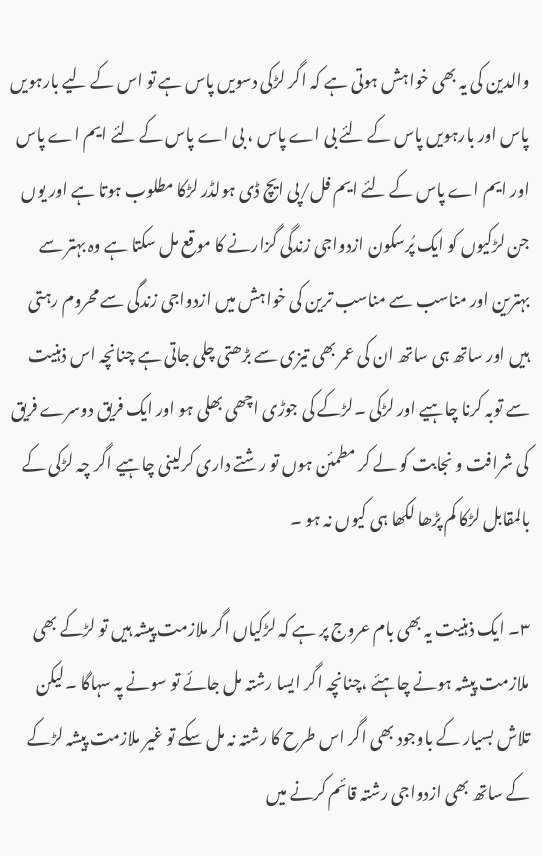والدین کی یہ بھی خواہش ہوتی ہے کہ اگر لڑکی دسویں پاس ہے تو اس کے لیے بارہویں پاس اور بارہویں پاس کے لئے بی اے پاس ، بی اے پاس کے لئے ایم اے پاس اور ایم اے پاس کے لئے ایم فل/پی ایچ ڈی ہولڈر لڑکا مطلوب ہوتا ہے اور یوں جن لڑکیوں کو ایک پُرسکون ازدواجی زندگی گزارنے کا موقع مل سکتا ہے وہ بہتر سے بہترین اور مناسب سے مناسب ترین کی خواہش میں ازدواجی زندگی سے محروم رہتی ہیں اور ساتھ ہی ساتھ ان کی عمر بھی تیزی سے بڑھتی چلی جاتی ہے چنانچہ اس ذہنیت سے توبہ کرنا چاہیے اور لڑکی ۔لڑکے کی جوڑی اچھی بھلی ہو اور ایک فریق دوسرے فریق کی شرافت و نجابت کو لے کر مطمئن ہوں تو رشتے داری کرلینی چاہیے اگر چہ لڑکی کے بالمقابل لڑکا کم پڑھا لکھا ہی کیوں نہ ہو ۔

۳۔ ایک ذہنیت یہ بھی بام عروج پر ہے کہ لڑکیاں اگر ملازمت پیشہ ہیں تو لڑکے بھی ملازمت پیشہ ہونے چاہئے ،چنانچہ اگر ایسا رشتہ مل جائے تو سونے پہ سہاگا ۔لیکن تلاش بسیار کے باوجود بھی اگر اس طرح کا رشتہ نہ مل سکے تو غیر ملازمت پیشہ لڑکے کے ساتھ بھی ازدواجی رشتہ قائم کرنے میں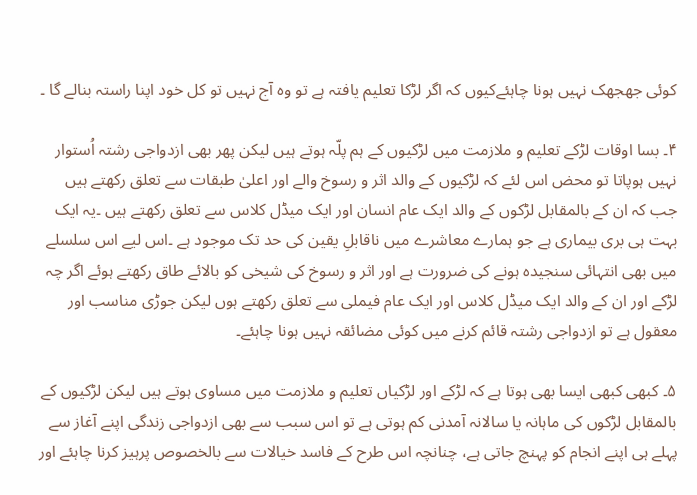کوئی جھجھک نہیں ہونا چاہئےکیوں کہ اگر لڑکا تعلیم یافتہ ہے تو وہ آج نہیں تو کل خود اپنا راستہ بنالے گا ۔

۴۔ بسا اوقات لڑکے تعلیم و ملازمت میں لڑکیوں کے ہم پلّہ ہوتے ہیں لیکن پھر بھی ازدواجی رشتہ اُستوار نہیں ہوپاتا تو محض اس لئے کہ لڑکیوں کے والد اثر و رسوخ والے اور اعلیٰ طبقات سے تعلق رکھتے ہیں جب کہ ان کے بالمقابل لڑکوں کے والد ایک عام انسان اور ایک میڈل کلاس سے تعلق رکھتے ہیں ۔یہ ایک بہت ہی بری بیماری ہے جو ہمارے معاشرے میں ناقابلِ یقین کی حد تک موجود ہے ۔اس لیے اس سلسلے میں بھی انتہائی سنجیدہ ہونے کی ضرورت ہے اور اثر و رسوخ کی شیخی کو بالائے طاق رکھتے ہوئے اگر چہ لڑکے اور ان کے والد ایک میڈل کلاس اور ایک عام فیملی سے تعلق رکھتے ہوں لیکن جوڑی مناسب اور معقول ہے تو ازدواجی رشتہ قائم کرنے میں کوئی مضائقہ نہیں ہونا چاہئے۔

۵۔ کبھی کبھی ایسا بھی ہوتا ہے کہ لڑکے اور لڑکیاں تعلیم و ملازمت میں مساوی ہوتے ہیں لیکن لڑکیوں کے بالمقابل لڑکوں کی ماہانہ یا سالانہ آمدنی کم ہوتی ہے تو اس سبب سے بھی ازدواجی زندگی اپنے آغاز سے پہلے ہی اپنے انجام کو پہنچ جاتی ہے، چنانچہ اس طرح کے فاسد خیالات سے بالخصوص پرہیز کرنا چاہئے اور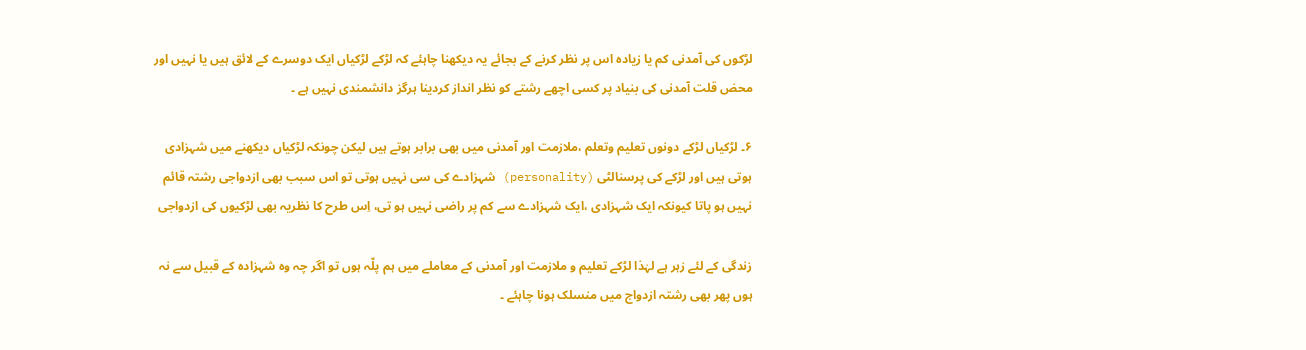لڑکوں کی آمدنی کم یا زیادہ اس پر نظر کرنے کے بجائے یہ دیکھنا چاہئے کہ لڑکے لڑکیاں ایک دوسرے کے لائق ہیں یا نہیں اور محض قلت آمدنی کی بنیاد پر کسی اچھے رشتے کو نظر انداز کردینا ہرگز دانشمندی نہیں ہے ۔

۶۔ لڑکیاں لڑکے دونوں تعلیم وتعلم ،ملازمت اور آمدنی میں بھی برابر ہوتے ہیں لیکن چونکہ لڑکیاں دیکھنے میں شہزادی ہوتی ہیں اور لڑکے کی پرسنالٹی (personality) شہزادے کی سی نہیں ہوتی تو اس سبب بھی ازدواجی رشتہ قائم نہیں ہو پاتا کیونکہ ایک شہزادی ،ایک شہزادے سے کم پر راضی نہیں ہو تی، اِس طرح کا نظریہ بھی لڑکیوں کی ازدواجی

زندگی کے لئے زہر ہے لہٰذا لڑکے تعلیم و ملازمت اور آمدنی کے معاملے میں ہم پلّہ ہوں تو اگر چہ وہ شہزادہ کے قبیل سے نہ ہوں پھر بھی رشتہ ازدواج میں منسلک ہونا چاہئے ۔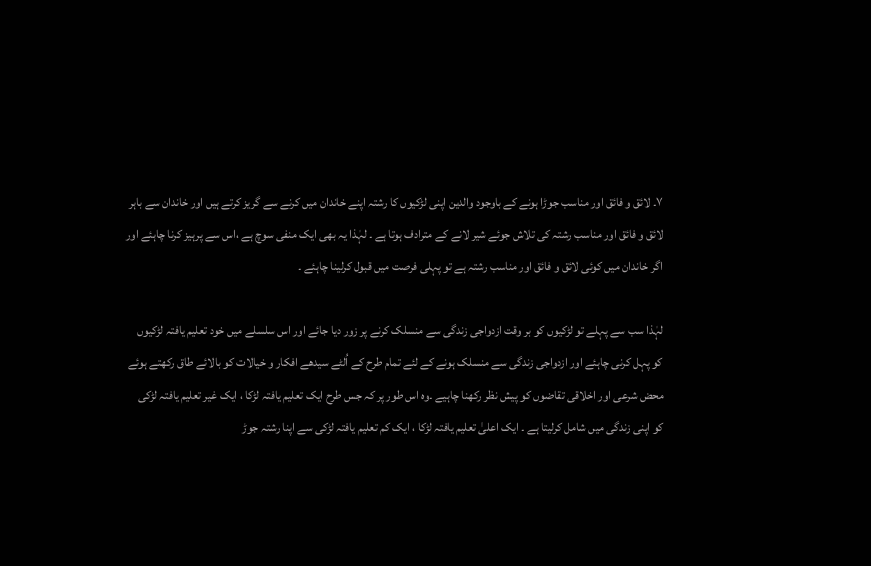۷۔ لائق و فائق اور مناسب جوڑا ہونے کے باوجود والدین اپنی لڑکیوں کا رشتہ اپنے خاندان میں کرنے سے گریز کرتے ہیں اور خاندان سے باہر لائق و فائق اور مناسب رشتہ کی تلاش جوئے شیر لانے کے مترادف ہوتا ہے ۔ لہٰذا یہ بھی ایک منفی سوچ ہے ،اس سے پرہیز کرنا چاہئے اور اگر خاندان میں کوئی لائق و فائق اور مناسب رشتہ ہے تو پہلی فرصت میں قبول کرلینا چاہئے ۔

لہٰذا سب سے پہلے تو لڑکیوں کو بر وقت ازدواجی زندگی سے منسلک کرنے پر زور دیا جائے اور اس سلسلے میں خود تعلیم یافتہ لڑکیوں کو پہل کرنی چاہئے اور ازدواجی زندگی سے منسلک ہونے کے لئے تمام طرح کے اُلٹے سیدھے افکار و خیالات کو بالائے طاق رکھتے ہوئے محض شرعی اور اخلاقی تقاضوں کو پیش نظر رکھنا چاہیے ۔وہ اس طور پر کہ جس طرح ایک تعلیم یافتہ لڑکا ، ایک غیر تعلیم یافتہ لڑکی کو اپنی زندگی میں شامل کرلیتا ہے ۔ ایک اعلیٰ تعلیم یافتہ لڑکا ، ایک کم تعلیم یافتہ لڑکی سے اپنا رشتہ جوڑ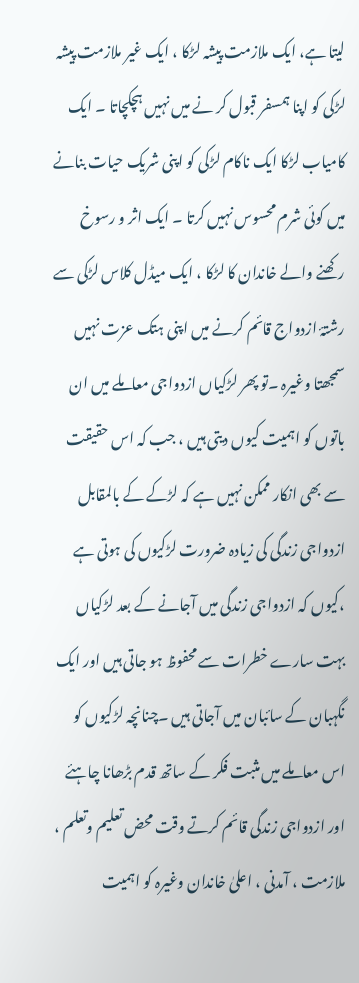لیتا ہے، ایک ملازمت پیشہ لڑکا ، ایک غیر ملازمت پیشہ لڑکی کو اپنا ہمسفر قبول کر نے میں نہیں ہچکچاتا ۔ ایک کامیاب لڑکا ایک ناکام لڑکی کو اپنی شریک حیات بنانے میں کوئی شرم محسوس نہیں کرتا ۔ ایک اثر و رسوخ رکھنے والے خاندان کا لڑکا ، ایک میڈل کلاس لڑکی سے رشتۂ ازدواج قائم کرنے میں اپنی ہتک عزت نہیں سمجھتا وغیرہ ۔تو پھر لڑکیاں ازدواجی معاملے میں ان باتوں کو اہمیت کیوں دیتی ہیں ، جب کہ اس حقیقت سے بھی انکار ممکن نہیں ہے کہ لڑکے کے بالمقابل ازدواجی زندگی کی زیادہ ضرورت لڑکیوں کی ہوتی ہے ،کیوں کہ ازدواجی زندگی میں آجانے کے بعد لڑکیاں بہت سارے خطرات سے محفوظ ہو جاتی ہیں اور ایک نگہبان کے سائبان میں آجاتی ہیں ۔چنانچہ لڑکیوں کو اس معاملے میں مثبت فکر کے ساتھ قدم بڑھانا چاہئے اور ازدواجی زندگی قائم کرتے وقت محض تعلیم وتعلم ، ملازمت ، آمدنی ، اعلیٰ خاندان وغیرہ کو اہمیت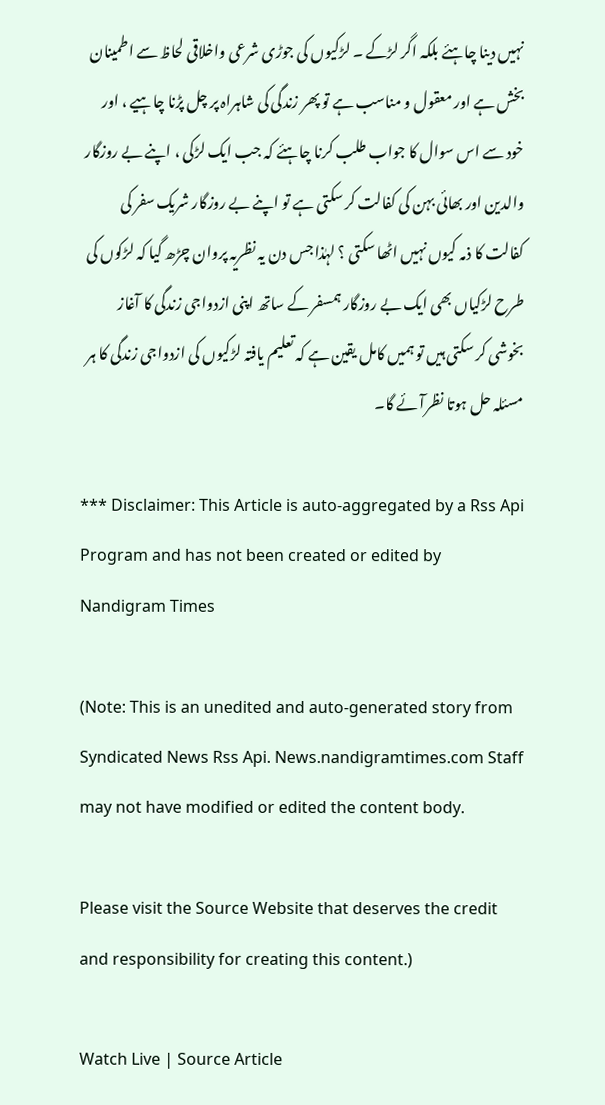نہیں دینا چاہئے بلکہ اگر لڑکے ۔ لڑکیوں کی جوڑی شرعی واخلاقی لحاظ سے اطمینان بخش ہے اور معقول و مناسب ہے تو پھر زندگی کی شاہراہ پر چل پڑنا چاہیے ، اور خود سے اس سوال کا جواب طلب کرنا چاہئے کہ جب ایک لڑکی ، اپنے بے روزگار والدین اور بھائی بہن کی کفالت کر سکتی ہے تو اپنے بے روزگار شریک سفر کی کفالت کا ذمہ کیوں نہیں اٹھا سکتی ؟ لہٰذا جس دن یہ نظریہ پروان چڑھ گیا کہ لڑکوں کی طرح لڑکیاں بھی ایک بے روزگار ہمسفر کے ساتھ اپنی ازدواجی زندگی کا آغاز بخوشی کر سکتی ہیں تو ہمیں کامل یقین ہے کہ تعلیم یافتہ لڑکیوں کی ازدواجی زندگی کا ہر مسئلہ حل ہوتا نظرآئے گا۔

*** Disclaimer: This Article is auto-aggregated by a Rss Api Program and has not been created or edited by Nandigram Times

(Note: This is an unedited and auto-generated story from Syndicated News Rss Api. News.nandigramtimes.com Staff may not have modified or edited the content body.

Please visit the Source Website that deserves the credit and responsibility for creating this content.)

Watch Live | Source Article